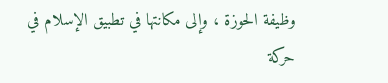وظيفة الحوزة ، وإلى مكانتها في تطبيق الإسلام في حركة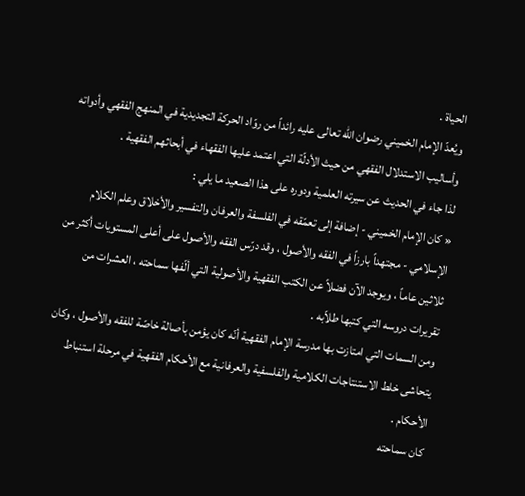الحياة .
ويُعدّ الإمام الخميني رضوان الله تعالى عليه رائداً من روّاد الحركة التجديدية في المنهج الفقهي وأدواته وأساليب الاستدلال الفقهي من حيث الأدلّة التي اعتمد عليها الفقهاء في أبحاثهم الفقهية .
لذا جاء في الحديث عن سيرته العلمية ودوره على هذا الصعيد ما يلي :
« كان الإمام الخميني - إضافة إلى تعمّقه في الفلسفة والعرفان والتفسير والأخلاق وعلم الكلام الإسلامي - مجتهداً بارزاً في الفقه والأصول ، وقد درّس الفقه والأصول على أعلى المستويات أكثر من ثلاثين عاماً ، ويوجد الآن فضلاً عن الكتب الفقهية والأصولية التي ألّفها سماحته ، العشرات من تقريرات دروسه التي كتبها طلاّبه .
ومن السمات التي امتازت بها مدرسة الإمام الفقهية أنّه كان يؤمن بأصالة خاصّة للفقه والأصول ، وكان يتحاشى خلط الاستنتاجات الكلامية والفلسفية والعرفانية مع الأحكام الفقهية في مرحلة استنباط الأحكام .
كان سماحته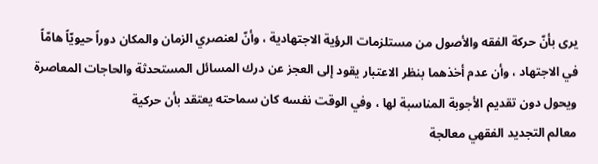يرى بأنّ حركة الفقه والأصول من مستلزمات الرؤية الاجتهادية ، وأنّ لعنصري الزمان والمكان دوراً حيويّاً هامّاً في الاجتهاد ، وأن عدم أخذهما بنظر الاعتبار يقود إلى العجز عن درك المسائل المستحدثة والحاجات المعاصرة ويحول دون تقديم الأجوبة المناسبة لها ، وفي الوقت نفسه كان سماحته يعتقد بأن حركية
معالم التجديد الفقهي معالجة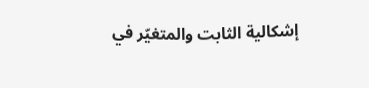إشكالية الثابت والمتغيّر في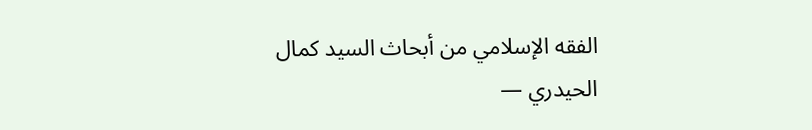الفقه الإسلامي من أبحاث السيد كمال الحيدري —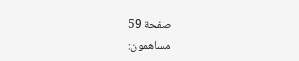صفحة 59
مساهمون: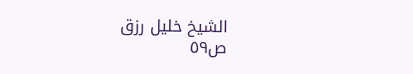الشيخ خليل رزق
ص٥٩